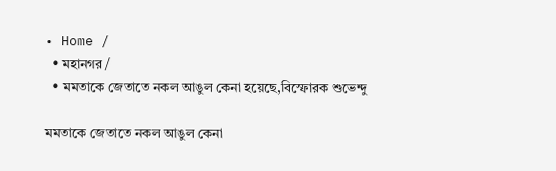• Home /
  • মহানগর /
  • মমতাকে জেতাতে নকল আঙুল কেনা হয়েছে,বিস্ফোরক শুভেন্দু

মমতাকে জেতাতে নকল আঙুল কেনা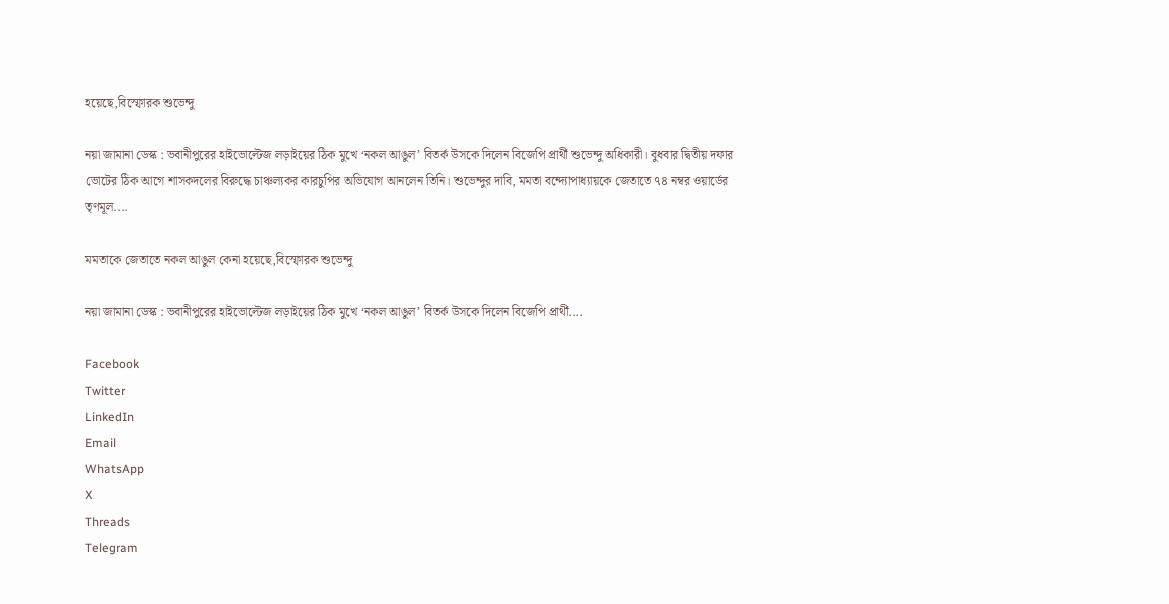হয়েছে,বিস্ফোরক শুভেন্দু

নয়া জামানা ডেস্ক : ভবানীপুরের হাইভোল্টেজ লড়াইয়ের ঠিক মুখে ‘নকল আঙুল’ বিতর্ক উসকে দিলেন বিজেপি প্রার্থী শুভেন্দু অধিকারী। বুধবার দ্বিতীয় দফার ভোটের ঠিক আগে শাসকদলের বিরুদ্ধে চাঞ্চল্যকর কারচুপির অভিযোগ আনলেন তিনি। শুভেন্দুর দাবি, মমতা বন্দ্যোপাধ্যায়কে জেতাতে ৭৪ নম্বর ওয়ার্ডের তৃণমূল....

মমতাকে জেতাতে নকল আঙুল কেনা হয়েছে,বিস্ফোরক শুভেন্দু

নয়া জামানা ডেস্ক : ভবানীপুরের হাইভোল্টেজ লড়াইয়ের ঠিক মুখে ‘নকল আঙুল’ বিতর্ক উসকে দিলেন বিজেপি প্রার্থী....

Facebook
Twitter
LinkedIn
Email
WhatsApp
X
Threads
Telegram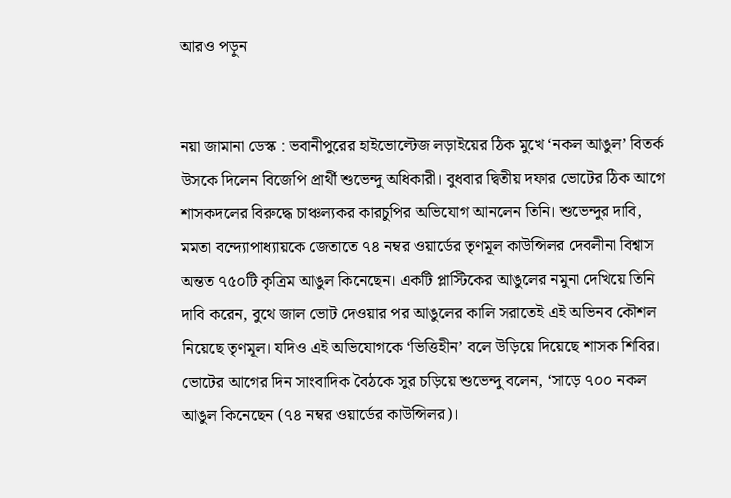আরও পড়ুন


নয়া জামানা ডেস্ক : ভবানীপুরের হাইভোল্টেজ লড়াইয়ের ঠিক মুখে ‘নকল আঙুল’ বিতর্ক উসকে দিলেন বিজেপি প্রার্থী শুভেন্দু অধিকারী। বুধবার দ্বিতীয় দফার ভোটের ঠিক আগে শাসকদলের বিরুদ্ধে চাঞ্চল্যকর কারচুপির অভিযোগ আনলেন তিনি। শুভেন্দুর দাবি, মমতা বন্দ্যোপাধ্যায়কে জেতাতে ৭৪ নম্বর ওয়ার্ডের তৃণমূল কাউন্সিলর দেবলীনা বিশ্বাস অন্তত ৭৫০টি কৃত্রিম আঙুল কিনেছেন। একটি প্লাস্টিকের আঙুলের নমুনা দেখিয়ে তিনি দাবি করেন, বুথে জাল ভোট দেওয়ার পর আঙুলের কালি সরাতেই এই অভিনব কৌশল নিয়েছে তৃণমূল। যদিও এই অভিযোগকে ‘ভিত্তিহীন’ বলে উড়িয়ে দিয়েছে শাসক শিবির। ভোটের আগের দিন সাংবাদিক বৈঠকে সুর চড়িয়ে শুভেন্দু বলেন, ‘সাড়ে ৭০০ নকল আঙুল কিনেছেন (৭৪ নম্বর ওয়ার্ডের কাউন্সিলর)।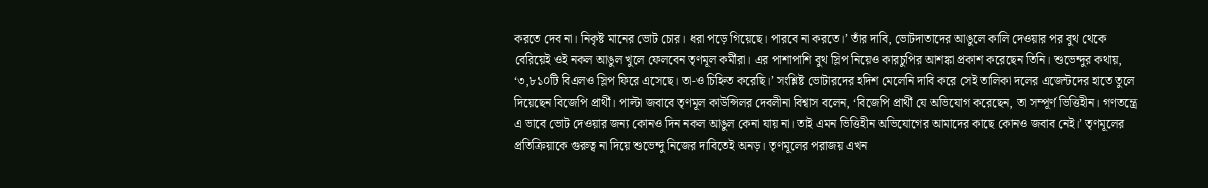করতে দেব না। নিকৃষ্ট মানের ভোট চোর। ধরা পড়ে গিয়েছে। পারবে না করতে।’ তাঁর দাবি, ভোটদাতাদের আঙুলে কালি দেওয়ার পর বুথ থেকে বেরিয়েই ওই নকল আঙুল খুলে ফেলবেন তৃণমূল কর্মীরা। এর পাশাপাশি বুথ স্লিপ নিয়েও কারচুপির আশঙ্কা প্রকাশ করেছেন তিনি। শুভেন্দুর কথায়, ‘৩,৮১০টি বিএলও স্লিপ ফিরে এসেছে। তা-ও চিহ্নিত করেছি।’ সংশ্লিষ্ট ভোটারদের হদিশ মেলেনি দাবি করে সেই তালিকা দলের এজেন্টদের হাতে তুলে দিয়েছেন বিজেপি প্রার্থী। পাল্টা জবাবে তৃণমূল কাউন্সিলর দেবলীনা বিশ্বাস বলেন, ‘বিজেপি প্রার্থী যে অভিযোগ করেছেন, তা সম্পূর্ণ ভিত্তিহীন। গণতন্ত্রে এ ভাবে ভোট দেওয়ার জন্য কোনও দিন নকল আঙুল কেনা যায় না। তাই এমন ভিত্তিহীন অভিযোগের আমাদের কাছে কোনও জবাব নেই।’ তৃণমূলের প্রতিক্রিয়াকে গুরুত্ব না দিয়ে শুভেন্দু নিজের দাবিতেই অনড়। তৃণমূলের পরাজয় এখন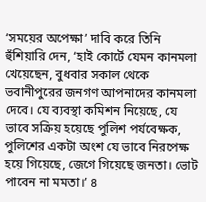‘সময়ের অপেক্ষা’ দাবি করে তিনি হুঁশিয়ারি দেন, ‘হাই কোর্টে যেমন কানমলা খেয়েছেন, বুধবার সকাল থেকে ভবানীপুরের জনগণ আপনাদের কানমলা দেবে। যে ব্যবস্থা কমিশন নিয়েছে, যে ভাবে সক্রিয় হয়েছে পুলিশ পর্যবেক্ষক, পুলিশের একটা অংশ যে ভাবে নিরপেক্ষ হয়ে গিয়েছে, জেগে গিয়েছে জনতা। ভোট পাবেন না মমতা।’ ৪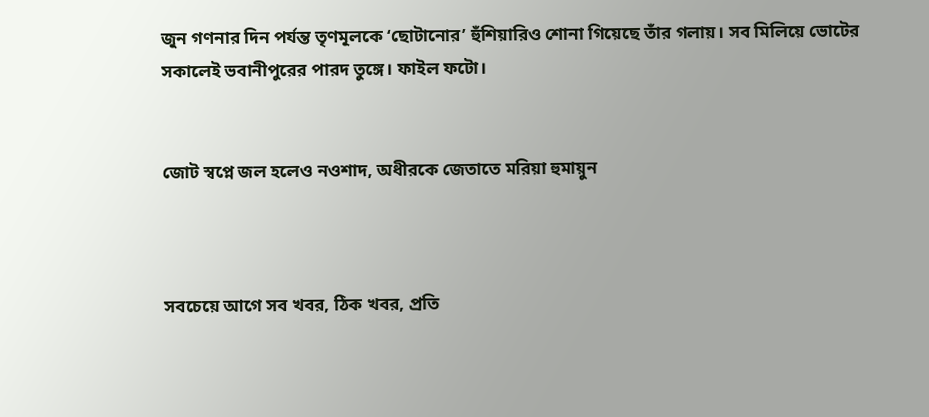জুন গণনার দিন পর্যন্ত তৃণমূলকে ‘ছোটানোর’ হুঁশিয়ারিও শোনা গিয়েছে তাঁর গলায়। সব মিলিয়ে ভোটের সকালেই ভবানীপুরের পারদ তুঙ্গে। ফাইল ফটো।


জোট স্বপ্নে জল হলেও নওশাদ, অধীরকে জেতাতে মরিয়া হুমায়ুন



সবচেয়ে আগে সব খবর, ঠিক খবর, প্রতি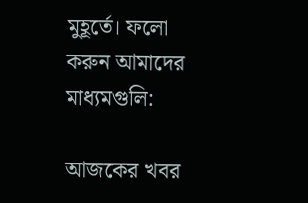মুহূর্তে। ফলো করুন আমাদের মাধ্যমগুলি:

আজকের খবর